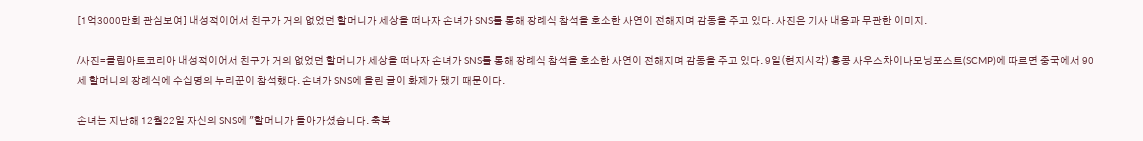[1억3000만회 관심보여] 내성적이어서 친구가 거의 없었던 할머니가 세상을 떠나자 손녀가 SNS를 통해 장례식 참석을 호소한 사연이 전해지며 감동을 주고 있다. 사진은 기사 내용과 무관한 이미지.

/사진=클립아트코리아 내성적이어서 친구가 거의 없었던 할머니가 세상을 떠나자 손녀가 SNS를 통해 장례식 참석을 호소한 사연이 전해지며 감동을 주고 있다. 9일(현지시각) 홍콩 사우스차이나모닝포스트(SCMP)에 따르면 중국에서 90세 할머니의 장례식에 수십명의 누리꾼이 참석했다. 손녀가 SNS에 올린 글이 화제가 됐기 때문이다.

손녀는 지난해 12월22일 자신의 SNS에 "할머니가 돌아가셨습니다. 축복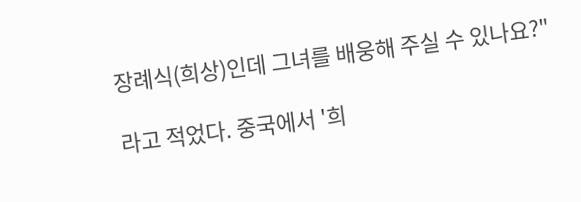장례식(희상)인데 그녀를 배웅해 주실 수 있나요?"

라고 적었다. 중국에서 '희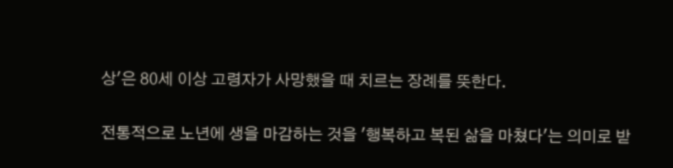상'은 80세 이상 고령자가 사망했을 때 치르는 장례를 뜻한다.

전통적으로 노년에 생을 마감하는 것을 '행복하고 복된 삶을 마쳤다'는 의미로 받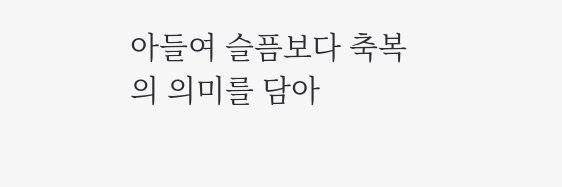아들여 슬픔보다 축복의 의미를 담아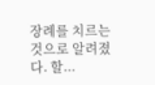장례를 치르는 것으로 알려졌다. 할...